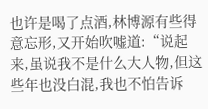也许是喝了点酒,林博源有些得意忘形,又开始吹嘘道:“说起来,虽说我不是什么大人物,但这些年也没白混,我也不怕告诉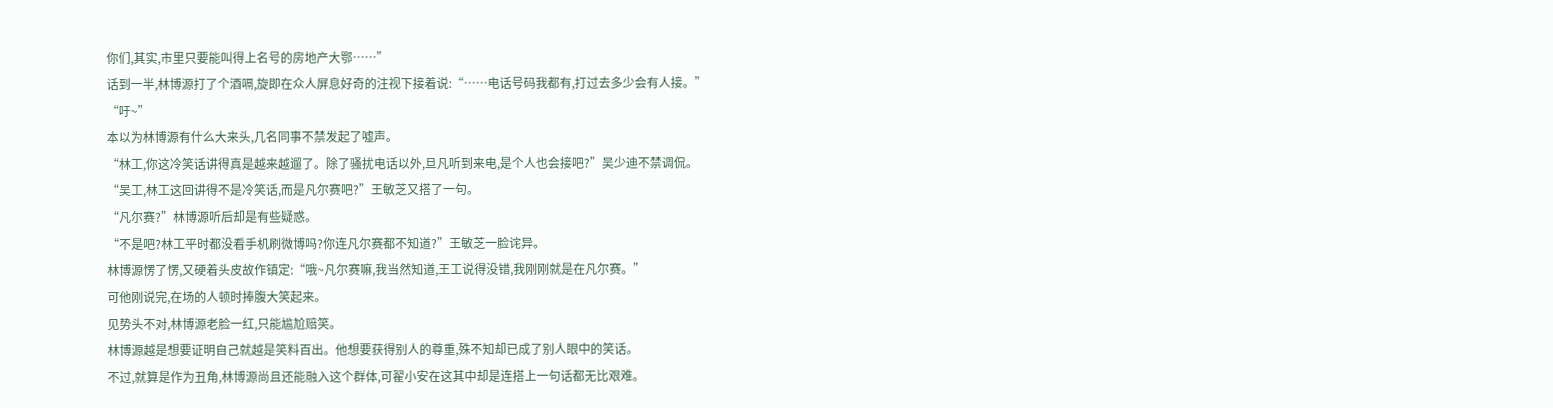你们,其实,市里只要能叫得上名号的房地产大鄂……”
话到一半,林博源打了个酒嗝,旋即在众人屏息好奇的注视下接着说:“……电话号码我都有,打过去多少会有人接。”
“吁~”
本以为林博源有什么大来头,几名同事不禁发起了嘘声。
“林工,你这冷笑话讲得真是越来越遛了。除了骚扰电话以外,旦凡听到来电,是个人也会接吧?”吴少迪不禁调侃。
“吴工,林工这回讲得不是冷笑话,而是凡尔赛吧?”王敏芝又搭了一句。
“凡尔赛?”林博源听后却是有些疑惑。
“不是吧?林工平时都没看手机刷微博吗?你连凡尔赛都不知道?”王敏芝一脸诧异。
林博源愣了愣,又硬着头皮故作镇定:“哦~凡尔赛嘛,我当然知道,王工说得没错,我刚刚就是在凡尔赛。”
可他刚说完,在场的人顿时捧腹大笑起来。
见势头不对,林博源老脸一红,只能尴尬赔笑。
林博源越是想要证明自己就越是笑料百出。他想要获得别人的尊重,殊不知却已成了别人眼中的笑话。
不过,就算是作为丑角,林博源尚且还能融入这个群体,可翟小安在这其中却是连搭上一句话都无比艰难。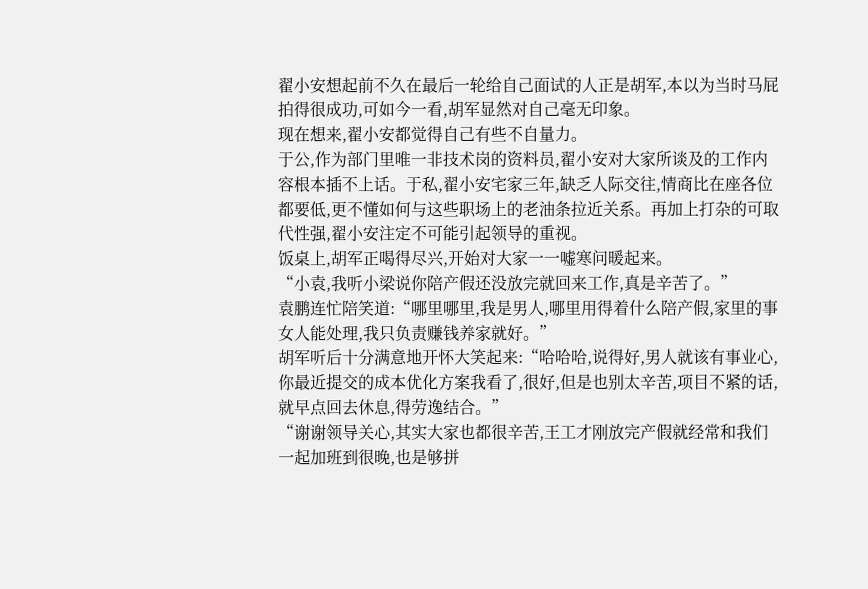翟小安想起前不久在最后一轮给自己面试的人正是胡军,本以为当时马屁拍得很成功,可如今一看,胡军显然对自己毫无印象。
现在想来,翟小安都觉得自己有些不自量力。
于公,作为部门里唯一非技术岗的资料员,翟小安对大家所谈及的工作内容根本插不上话。于私,翟小安宅家三年,缺乏人际交往,情商比在座各位都要低,更不懂如何与这些职场上的老油条拉近关系。再加上打杂的可取代性强,翟小安注定不可能引起领导的重视。
饭桌上,胡军正喝得尽兴,开始对大家一一嘘寒问暖起来。
“小袁,我听小梁说你陪产假还没放完就回来工作,真是辛苦了。”
袁鹏连忙陪笑道:“哪里哪里,我是男人,哪里用得着什么陪产假,家里的事女人能处理,我只负责赚钱养家就好。”
胡军听后十分满意地开怀大笑起来:“哈哈哈,说得好,男人就该有事业心,你最近提交的成本优化方案我看了,很好,但是也别太辛苦,项目不紧的话,就早点回去休息,得劳逸结合。”
“谢谢领导关心,其实大家也都很辛苦,王工才刚放完产假就经常和我们一起加班到很晚,也是够拼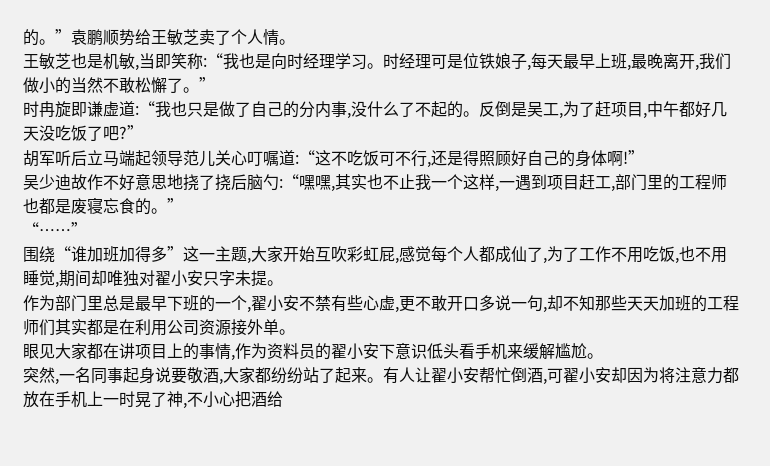的。”袁鹏顺势给王敏芝卖了个人情。
王敏芝也是机敏,当即笑称:“我也是向时经理学习。时经理可是位铁娘子,每天最早上班,最晚离开,我们做小的当然不敢松懈了。”
时冉旋即谦虚道:“我也只是做了自己的分内事,没什么了不起的。反倒是吴工,为了赶项目,中午都好几天没吃饭了吧?”
胡军听后立马端起领导范儿关心叮嘱道:“这不吃饭可不行,还是得照顾好自己的身体啊!”
吴少迪故作不好意思地挠了挠后脑勺:“嘿嘿,其实也不止我一个这样,一遇到项目赶工,部门里的工程师也都是废寝忘食的。”
“……”
围绕“谁加班加得多”这一主题,大家开始互吹彩虹屁,感觉每个人都成仙了,为了工作不用吃饭,也不用睡觉,期间却唯独对翟小安只字未提。
作为部门里总是最早下班的一个,翟小安不禁有些心虚,更不敢开口多说一句,却不知那些天天加班的工程师们其实都是在利用公司资源接外单。
眼见大家都在讲项目上的事情,作为资料员的翟小安下意识低头看手机来缓解尴尬。
突然,一名同事起身说要敬酒,大家都纷纷站了起来。有人让翟小安帮忙倒酒,可翟小安却因为将注意力都放在手机上一时晃了神,不小心把酒给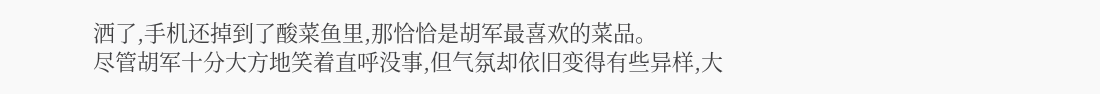洒了,手机还掉到了酸菜鱼里,那恰恰是胡军最喜欢的菜品。
尽管胡军十分大方地笑着直呼没事,但气氛却依旧变得有些异样,大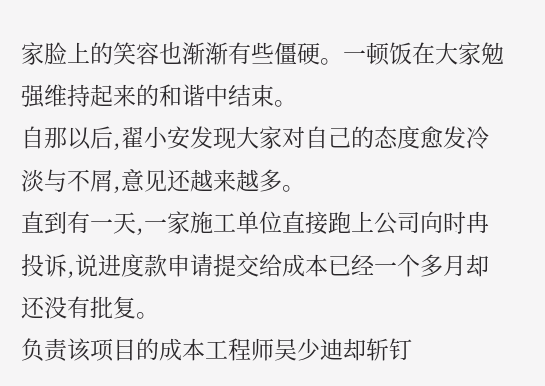家脸上的笑容也渐渐有些僵硬。一顿饭在大家勉强维持起来的和谐中结束。
自那以后,翟小安发现大家对自己的态度愈发冷淡与不屑,意见还越来越多。
直到有一天,一家施工单位直接跑上公司向时冉投诉,说进度款申请提交给成本已经一个多月却还没有批复。
负责该项目的成本工程师吴少迪却斩钉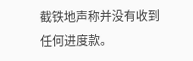截铁地声称并没有收到任何进度款。